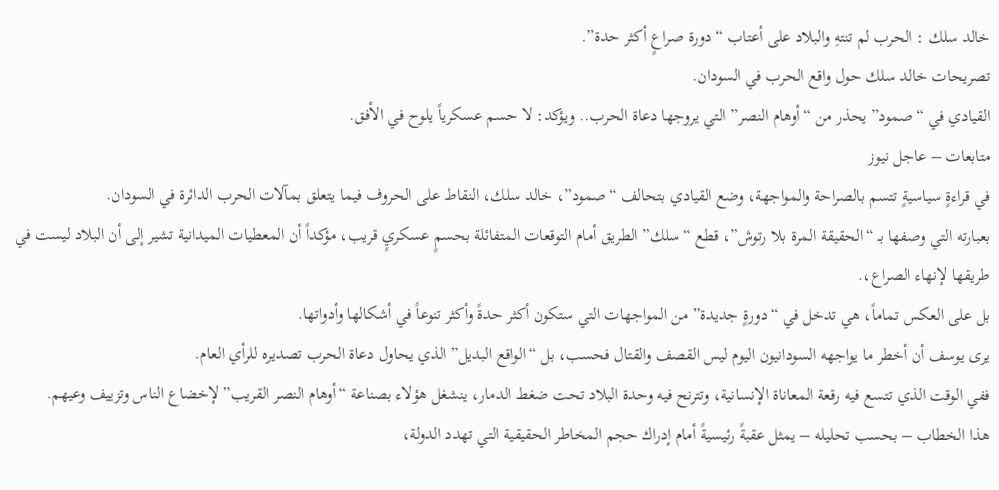خالد سلك : الحرب لم تنتهِ والبلاد على أعتاب “دورة صراعٍ أكثر حدة”.
تصريحات خالد سلك حول واقع الحرب في السودان.
القيادي في “صمود” يحذر من “أوهام النصر” التي يروجها دعاة الحرب.. ويؤكد: لا حسم عسكرياً يلوح في الأفق.
متابعات – عاجل نيوز
في قراءةٍ سياسيةٍ تتسم بالصراحة والمواجهة، وضع القيادي بتحالف “صمود”، خالد سلك، النقاط على الحروف فيما يتعلق بمآلات الحرب الدائرة في السودان.
بعبارته التي وصفها بـ “الحقيقة المرة بلا رتوش”، قطع “سلك” الطريق أمام التوقعات المتفائلة بحسمٍ عسكريٍ قريب، مؤكداً أن المعطيات الميدانية تشير إلى أن البلاد ليست في طريقها لإنهاء الصراع،.
بل على العكس تماماً، هي تدخل في “دورةٍ جديدة” من المواجهات التي ستكون أكثر حدةً وأكثر تنوعاً في أشكالها وأدواتها.
يرى يوسف أن أخطر ما يواجهه السودانيون اليوم ليس القصف والقتال فحسب، بل “الواقع البديل” الذي يحاول دعاة الحرب تصديره للرأي العام.
ففي الوقت الذي تتسع فيه رقعة المعاناة الإنسانية، وتترنح فيه وحدة البلاد تحت ضغط الدمار، ينشغل هؤلاء بصناعة “أوهام النصر القريب” لإخضاع الناس وتزييف وعيهم.
هذا الخطاب – بحسب تحليله – يمثل عقبةً رئيسيةً أمام إدراك حجم المخاطر الحقيقية التي تهدد الدولة،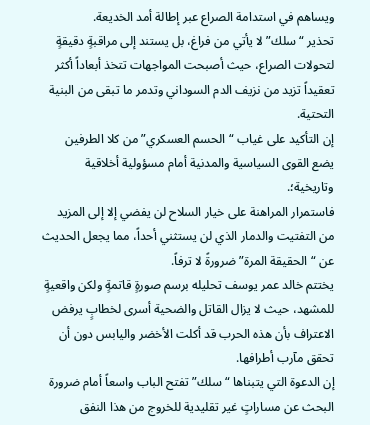ويساهم في استدامة الصراع عبر إطالة أمد الخديعة.
تحذير “سلك” لا يأتي من فراغ، بل يستند إلى مراقبةٍ دقيقةٍ لتحولات الصراع، حيث أصبحت المواجهات تتخذ أبعاداً أكثر تعقيداً تزيد من نزيف الدم السوداني وتدمر ما تبقى من البنية التحتية.
إن التأكيد على غياب “الحسم العسكري” من كلا الطرفين يضع القوى السياسية والمدنية أمام مسؤولية أخلاقية وتاريخية؛.
فاستمرار المراهنة على خيار السلاح لن يفضي إلا إلى المزيد من التفتيت والدمار الذي لن يستثني أحداً، مما يجعل الحديث عن “الحقيقة المرة” ضرورةً لا ترفاً.
يختتم خالد عمر يوسف تحليله برسم صورةٍ قاتمةٍ ولكن واقعيةٍ للمشهد، حيث لا يزال القاتل والضحية أسرى لخطابٍ يرفض الاعتراف بأن هذه الحرب قد أكلت الأخضر واليابس دون أن تحقق مآرب أطرافها.
إن الدعوة التي يتبناها “سلك” تفتح الباب واسعاً أمام ضرورة البحث عن مساراتٍ غير تقليدية للخروج من هذا النفق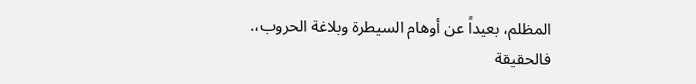المظلم، بعيداً عن أوهام السيطرة وبلاغة الحروب،.
فالحقيقة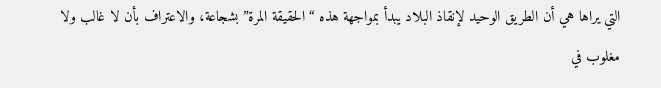التي يراها هي أن الطريق الوحيد لإنقاذ البلاد يبدأ بمواجهة هذه “الحقيقة المرة” بشجاعة، والاعتراف بأن لا غالب ولا مغلوب في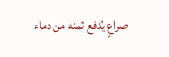صراعٍ يُدفع ثمنه من دماء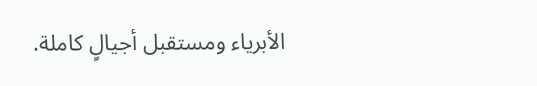الأبرياء ومستقبل أجيالٍ كاملة.